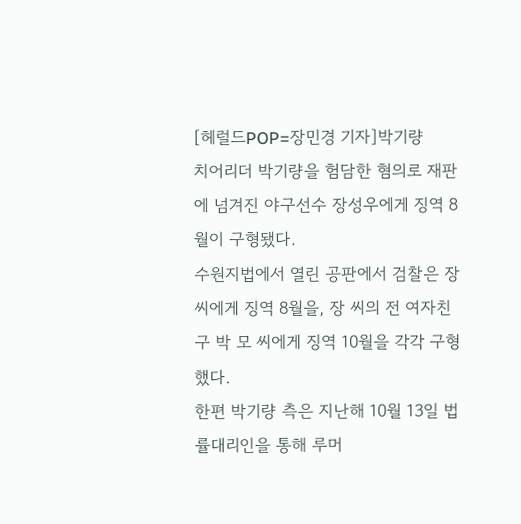[헤럴드POP=장민경 기자]박기량
치어리더 박기량을 험담한 혐의로 재판에 넘겨진 야구선수 장성우에게 징역 8월이 구형됐다.
수원지법에서 열린 공판에서 검찰은 장 씨에게 징역 8월을, 장 씨의 전 여자친구 박 모 씨에게 징역 10월을 각각 구형했다.
한편 박기량 측은 지난해 10월 13일 법률대리인을 통해 루머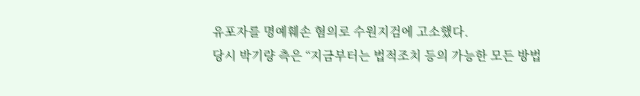유포자를 명예훼손 혐의로 수원지검에 고소했다.
당시 박기량 측은 “지금부터는 법적조치 등의 가능한 모든 방법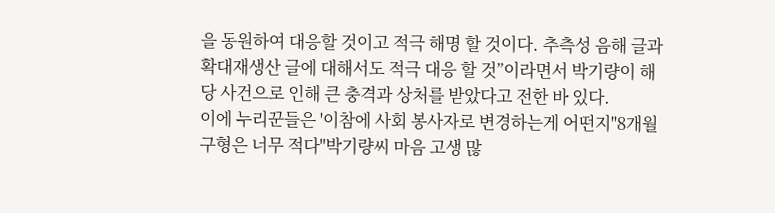을 동원하여 대응할 것이고 적극 해명 할 것이다. 추측성 음해 글과 확대재생산 글에 대해서도 적극 대응 할 것”이라면서 박기량이 해당 사건으로 인해 큰 충격과 상처를 받았다고 전한 바 있다.
이에 누리꾼들은 '이참에 사회 봉사자로 변경하는게 어떤지''8개월 구형은 너무 적다''박기량씨 마음 고생 많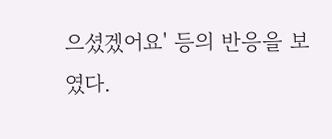으셨겠어요' 등의 반응을 보였다.